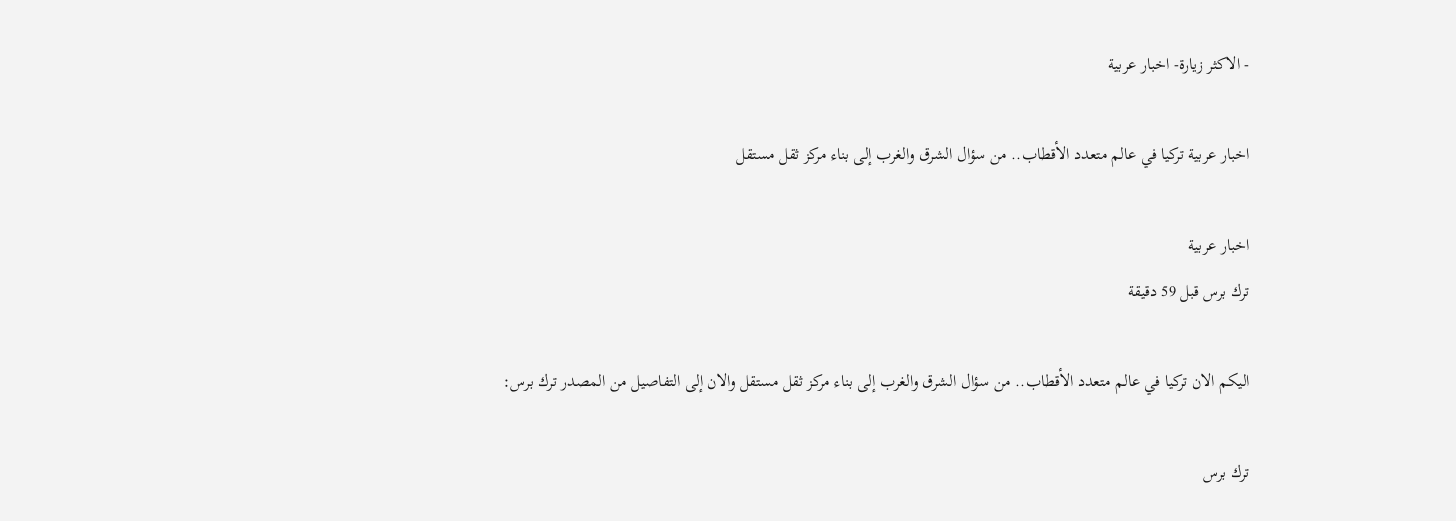- الاكثر زيارة- اخبار عربية

اخبار عربية تركيا في عالم متعدد الأقطاب.. من سؤال الشرق والغرب إلى بناء مركز ثقل مستقل

اخبار عربية
ترك برس قبل 59 دقيقة

اليكم الان تركيا في عالم متعدد الأقطاب.. من سؤال الشرق والغرب إلى بناء مركز ثقل مستقل والان إلى التفاصيل من المصدر ترك برس:

ترك برس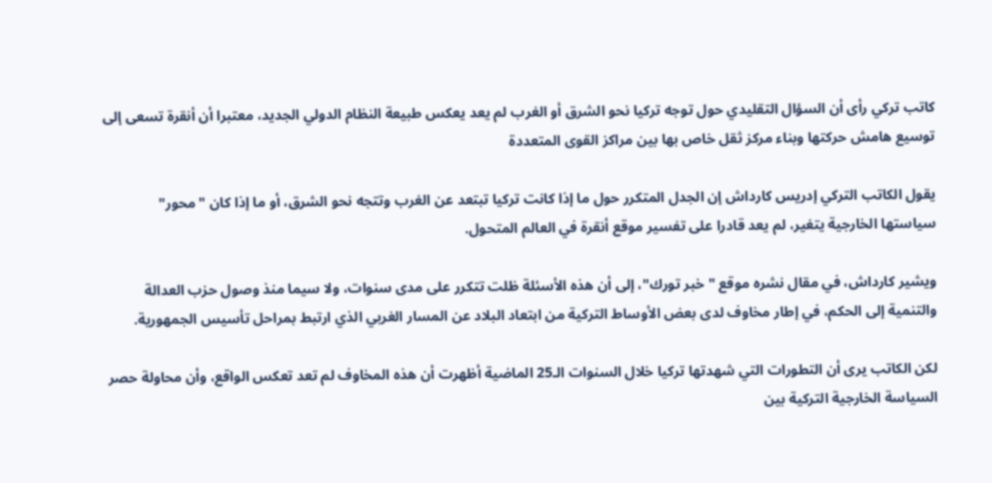كاتب تركي رأى أن السؤال التقليدي حول توجه تركيا نحو الشرق أو الغرب لم يعد يعكس طبيعة النظام الدولي الجديد، معتبرا أن أنقرة تسعى إلى توسيع هامش حركتها وبناء مركز ثقل خاص بها بين مراكز القوى المتعددة

يقول الكاتب التركي إدريس كارداش إن الجدل المتكرر حول ما إذا كانت تركيا تبتعد عن الغرب وتتجه نحو الشرق، أو ما إذا كان "محور" سياستها الخارجية يتغير، لم يعد قادرا على تفسير موقع أنقرة في العالم المتحول.

ويشير كارداش، في مقال نشره موقع "خبر تورك"، إلى أن هذه الأسئلة ظلت تتكرر على مدى سنوات، ولا سيما منذ وصول حزب العدالة والتنمية إلى الحكم، في إطار مخاوف لدى بعض الأوساط التركية من ابتعاد البلاد عن المسار الغربي الذي ارتبط بمراحل تأسيس الجمهورية.

لكن الكاتب يرى أن التطورات التي شهدتها تركيا خلال السنوات الـ25 الماضية أظهرت أن هذه المخاوف لم تعد تعكس الواقع، وأن محاولة حصر السياسة الخارجية التركية بين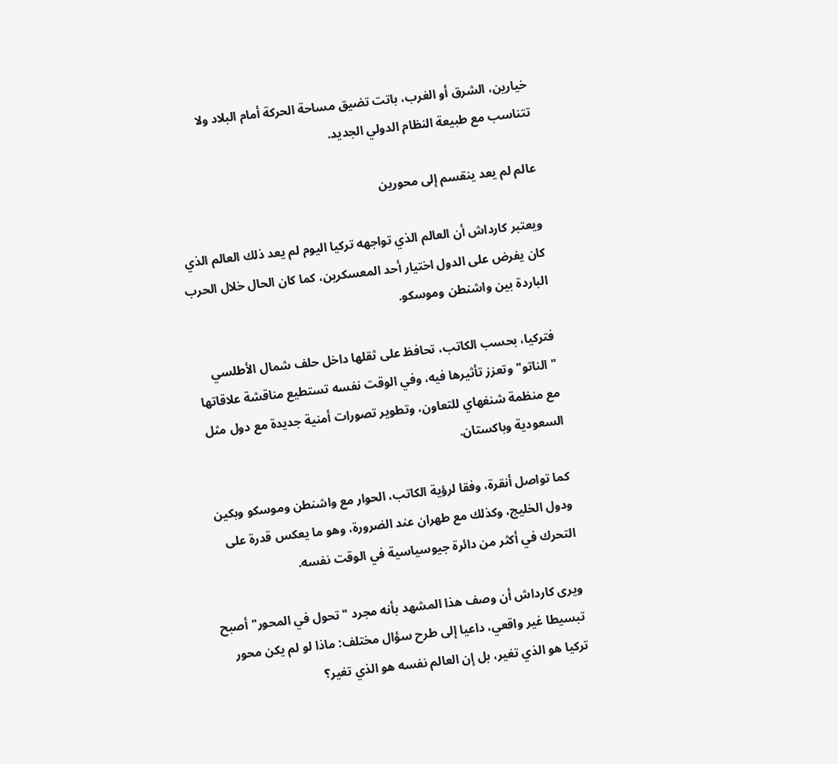خيارين، الشرق أو الغرب، باتت تضيق مساحة الحركة أمام البلاد ولا تتناسب مع طبيعة النظام الدولي الجديد.

عالم لم يعد ينقسم إلى محورين

ويعتبر كارداش أن العالم الذي تواجهه تركيا اليوم لم يعد ذلك العالم الذي كان يفرض على الدول اختيار أحد المعسكرين، كما كان الحال خلال الحرب الباردة بين واشنطن وموسكو.

فتركيا، بحسب الكاتب، تحافظ على ثقلها داخل حلف شمال الأطلسي "الناتو" وتعزز تأثيرها فيه، وفي الوقت نفسه تستطيع مناقشة علاقاتها مع منظمة شنغهاي للتعاون، وتطوير تصورات أمنية جديدة مع دول مثل السعودية وباكستان.

كما تواصل أنقرة، وفقا لرؤية الكاتب، الحوار مع واشنطن وموسكو وبكين ودول الخليج، وكذلك مع طهران عند الضرورة، وهو ما يعكس قدرة على التحرك في أكثر من دائرة جيوسياسية في الوقت نفسه.

ويرى كارداش أن وصف هذا المشهد بأنه مجرد "تحول في المحور" أصبح تبسيطا غير واقعي، داعيا إلى طرح سؤال مختلف: ماذا لو لم يكن محور تركيا هو الذي تغير، بل إن العالم نفسه هو الذي تغير؟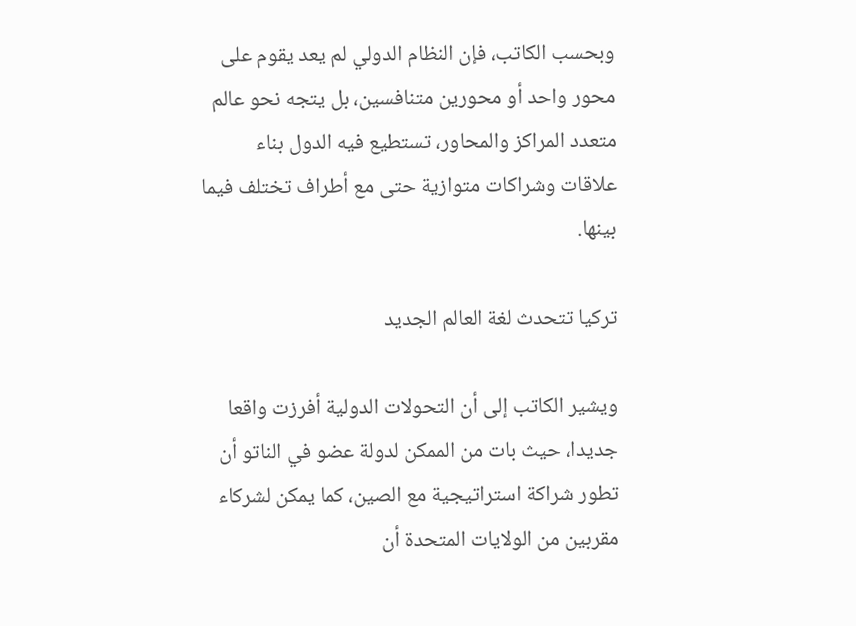وبحسب الكاتب، فإن النظام الدولي لم يعد يقوم على محور واحد أو محورين متنافسين، بل يتجه نحو عالم متعدد المراكز والمحاور، تستطيع فيه الدول بناء علاقات وشراكات متوازية حتى مع أطراف تختلف فيما بينها.

تركيا تتحدث لغة العالم الجديد

ويشير الكاتب إلى أن التحولات الدولية أفرزت واقعا جديدا، حيث بات من الممكن لدولة عضو في الناتو أن تطور شراكة استراتيجية مع الصين، كما يمكن لشركاء مقربين من الولايات المتحدة أن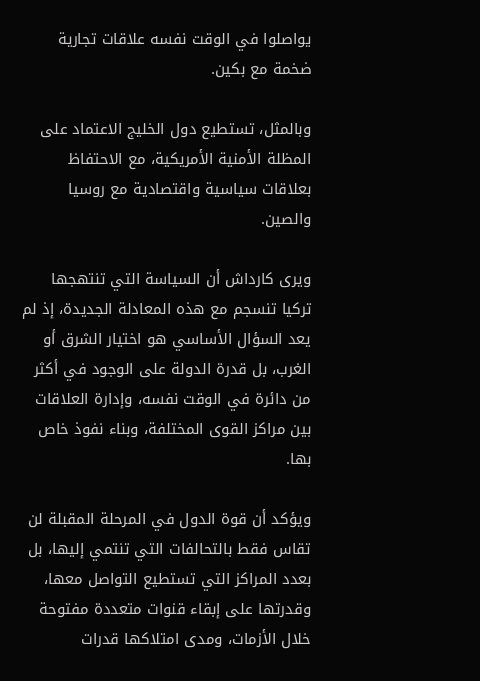يواصلوا في الوقت نفسه علاقات تجارية ضخمة مع بكين.

وبالمثل، تستطيع دول الخليج الاعتماد على المظلة الأمنية الأمريكية، مع الاحتفاظ بعلاقات سياسية واقتصادية مع روسيا والصين.

ويرى كارداش أن السياسة التي تنتهجها تركيا تنسجم مع هذه المعادلة الجديدة، إذ لم يعد السؤال الأساسي هو اختيار الشرق أو الغرب، بل قدرة الدولة على الوجود في أكثر من دائرة في الوقت نفسه، وإدارة العلاقات بين مراكز القوى المختلفة، وبناء نفوذ خاص بها.

ويؤكد أن قوة الدول في المرحلة المقبلة لن تقاس فقط بالتحالفات التي تنتمي إليها، بل بعدد المراكز التي تستطيع التواصل معها، وقدرتها على إبقاء قنوات متعددة مفتوحة خلال الأزمات، ومدى امتلاكها قدرات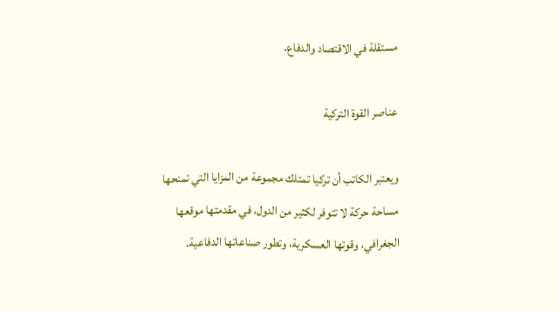مستقلة في الاقتصاد والدفاع.

عناصر القوة التركية

ويعتبر الكاتب أن تركيا تمتلك مجموعة من المزايا التي تمنحها مساحة حركة لا تتوفر لكثير من الدول، في مقدمتها موقعها الجغرافي، وقوتها العسكرية، وتطور صناعاتها الدفاعية.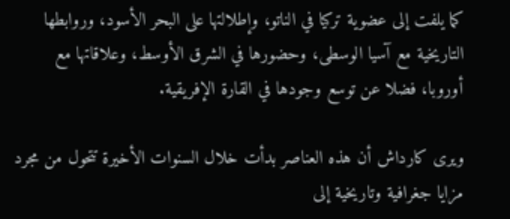كما يلفت إلى عضوية تركيا في الناتو، وإطلالتها على البحر الأسود، وروابطها التاريخية مع آسيا الوسطى، وحضورها في الشرق الأوسط، وعلاقاتها مع أوروبا، فضلا عن توسع وجودها في القارة الإفريقية.

ويرى كارداش أن هذه العناصر بدأت خلال السنوات الأخيرة تتحول من مجرد مزايا جغرافية وتاريخية إلى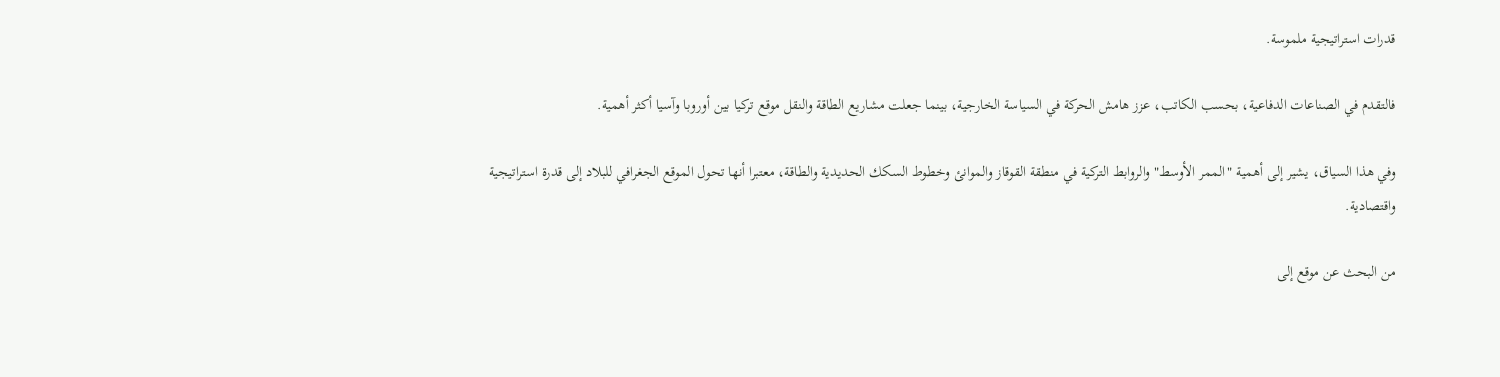قدرات استراتيجية ملموسة.

فالتقدم في الصناعات الدفاعية، بحسب الكاتب، عزز هامش الحركة في السياسة الخارجية، بينما جعلت مشاريع الطاقة والنقل موقع تركيا بين أوروبا وآسيا أكثر أهمية.

وفي هذا السياق، يشير إلى أهمية "الممر الأوسط" والروابط التركية في منطقة القوقاز والموانئ وخطوط السكك الحديدية والطاقة، معتبرا أنها تحول الموقع الجغرافي للبلاد إلى قدرة استراتيجية واقتصادية.

من البحث عن موقع إلى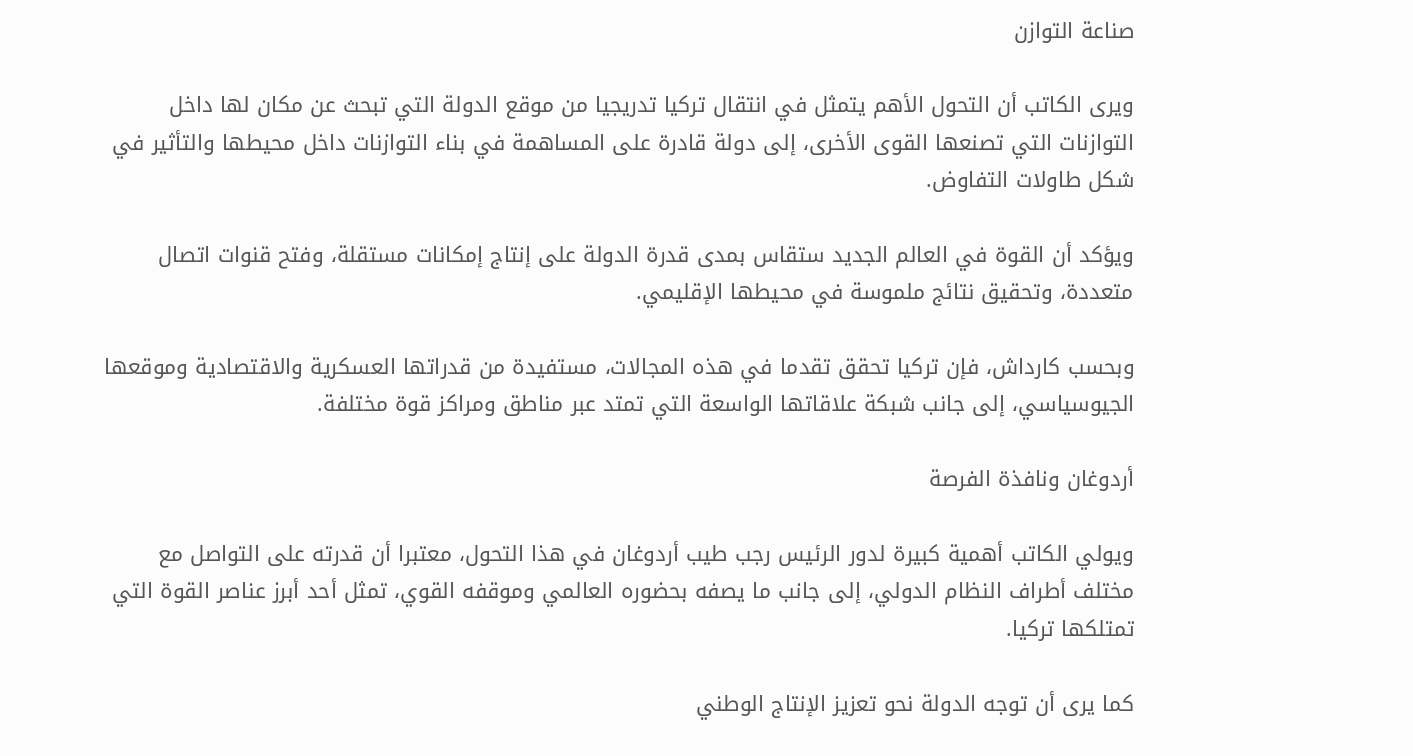صناعة التوازن

ويرى الكاتب أن التحول الأهم يتمثل في انتقال تركيا تدريجيا من موقع الدولة التي تبحث عن مكان لها داخل التوازنات التي تصنعها القوى الأخرى، إلى دولة قادرة على المساهمة في بناء التوازنات داخل محيطها والتأثير في شكل طاولات التفاوض.

ويؤكد أن القوة في العالم الجديد ستقاس بمدى قدرة الدولة على إنتاج إمكانات مستقلة، وفتح قنوات اتصال متعددة، وتحقيق نتائج ملموسة في محيطها الإقليمي.

وبحسب كارداش، فإن تركيا تحقق تقدما في هذه المجالات، مستفيدة من قدراتها العسكرية والاقتصادية وموقعها الجيوسياسي، إلى جانب شبكة علاقاتها الواسعة التي تمتد عبر مناطق ومراكز قوة مختلفة.

أردوغان ونافذة الفرصة

ويولي الكاتب أهمية كبيرة لدور الرئيس رجب طيب أردوغان في هذا التحول، معتبرا أن قدرته على التواصل مع مختلف أطراف النظام الدولي، إلى جانب ما يصفه بحضوره العالمي وموقفه القوي، تمثل أحد أبرز عناصر القوة التي تمتلكها تركيا.

كما يرى أن توجه الدولة نحو تعزيز الإنتاج الوطني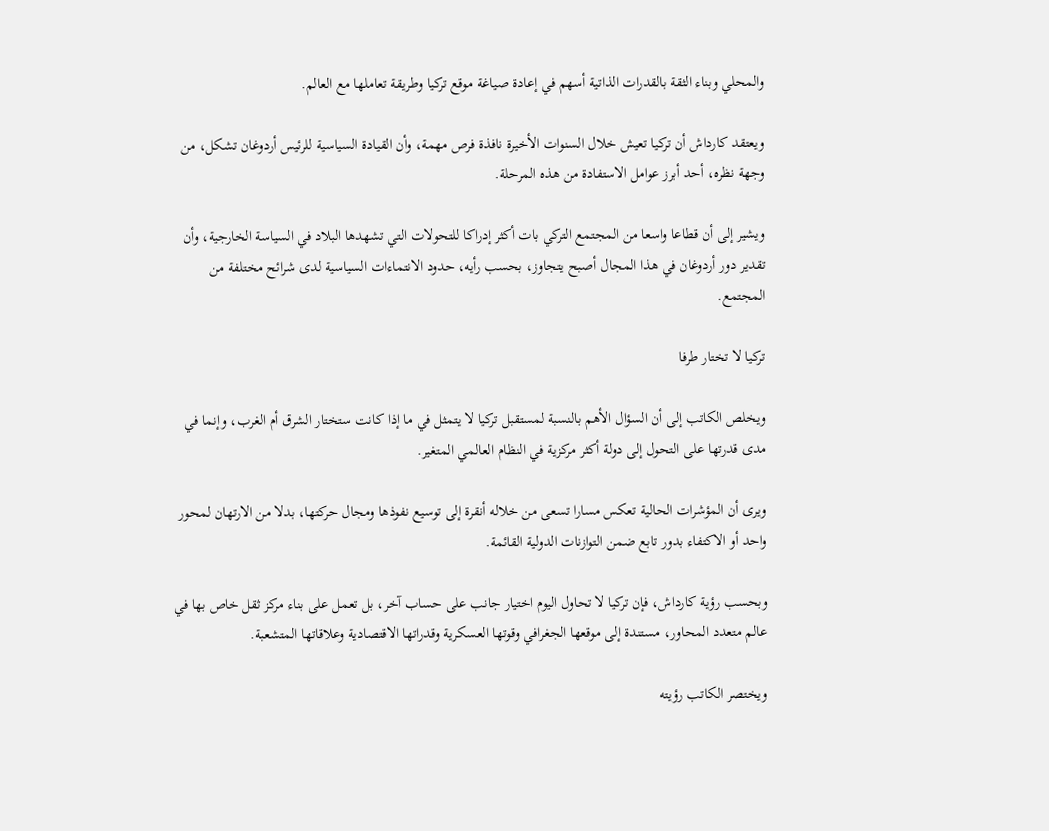والمحلي وبناء الثقة بالقدرات الذاتية أسهم في إعادة صياغة موقع تركيا وطريقة تعاملها مع العالم.

ويعتقد كارداش أن تركيا تعيش خلال السنوات الأخيرة نافذة فرص مهمة، وأن القيادة السياسية للرئيس أردوغان تشكل، من وجهة نظره، أحد أبرز عوامل الاستفادة من هذه المرحلة.

ويشير إلى أن قطاعا واسعا من المجتمع التركي بات أكثر إدراكا للتحولات التي تشهدها البلاد في السياسة الخارجية، وأن تقدير دور أردوغان في هذا المجال أصبح يتجاوز، بحسب رأيه، حدود الانتماءات السياسية لدى شرائح مختلفة من المجتمع.

تركيا لا تختار طرفا

ويخلص الكاتب إلى أن السؤال الأهم بالنسبة لمستقبل تركيا لا يتمثل في ما إذا كانت ستختار الشرق أم الغرب، وإنما في مدى قدرتها على التحول إلى دولة أكثر مركزية في النظام العالمي المتغير.

ويرى أن المؤشرات الحالية تعكس مسارا تسعى من خلاله أنقرة إلى توسيع نفوذها ومجال حركتها، بدلا من الارتهان لمحور واحد أو الاكتفاء بدور تابع ضمن التوازنات الدولية القائمة.

وبحسب رؤية كارداش، فإن تركيا لا تحاول اليوم اختيار جانب على حساب آخر، بل تعمل على بناء مركز ثقل خاص بها في عالم متعدد المحاور، مستندة إلى موقعها الجغرافي وقوتها العسكرية وقدراتها الاقتصادية وعلاقاتها المتشعبة.

ويختصر الكاتب رؤيته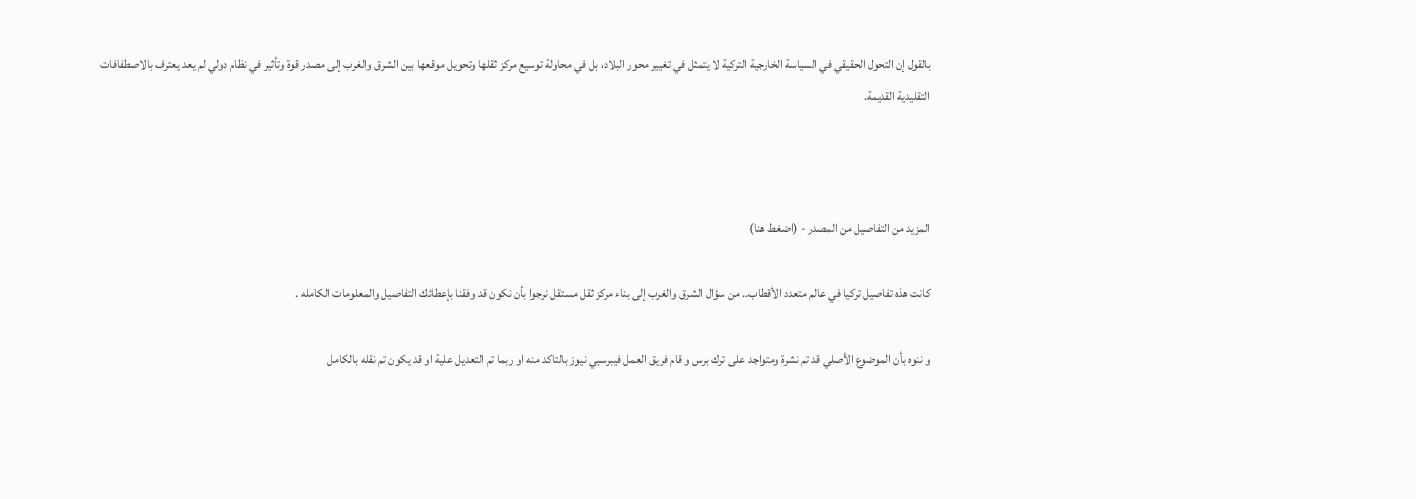بالقول إن التحول الحقيقي في السياسة الخارجية التركية لا يتمثل في تغيير محور البلاد، بل في محاولة توسيع مركز ثقلها وتحويل موقعها بين الشرق والغرب إلى مصدر قوة وتأثير في نظام دولي لم يعد يعترف بالاصطفافات التقليدية القديمة.



المزيد من التفاصيل من المصدر - (اضغط هنا)

كانت هذه تفاصيل تركيا في عالم متعدد الأقطاب.. من سؤال الشرق والغرب إلى بناء مركز ثقل مستقل نرجوا بأن نكون قد وفقنا بإعطائك التفاصيل والمعلومات الكامله .

و ننوه بأن الموضوع الأصلي قد تم نشرة ومتواجد على ترك برس و قام فريق العمل فيبرسبي نيوز بالتاكد منه او ربما تم التعديل علية او قد يكون تم نقله بالكامل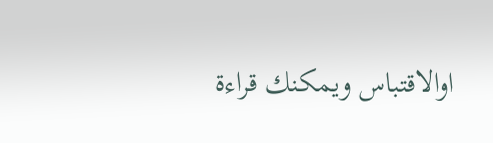اوالاقتباس ويمكنك قراءة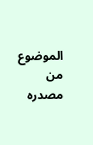الموضوع من مصدره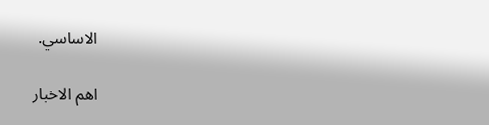الاساسي.

اهم الاخبار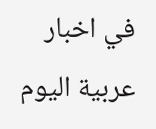في اخبار عربية اليوم